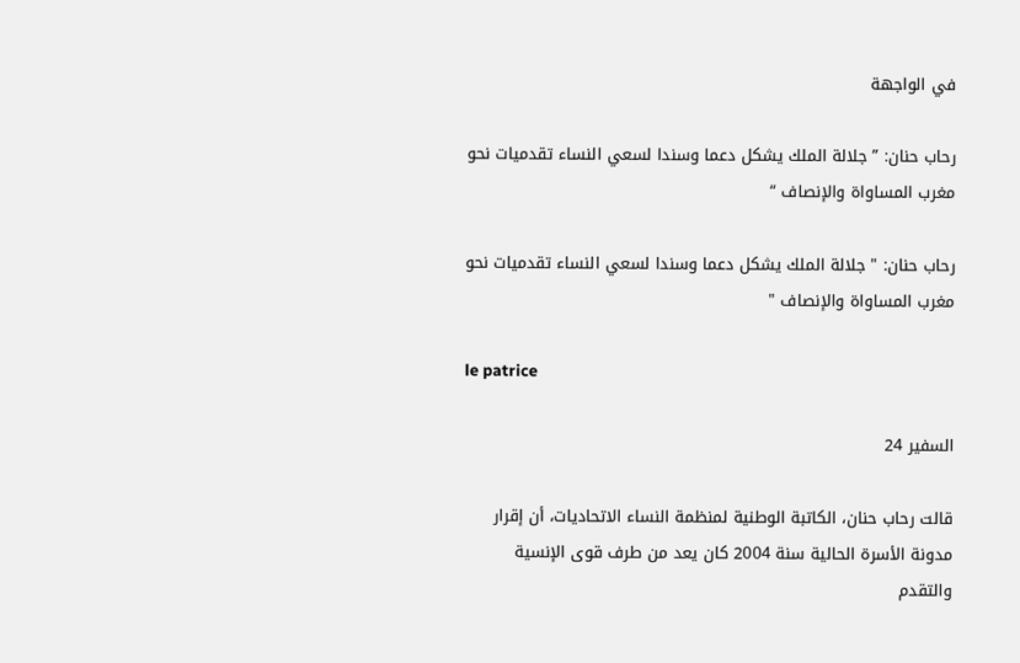في الواجهة

رحاب حنان: ” جلالة الملك يشكل دعما وسندا لسعي النساء تقدميات نحو مغرب المساواة والإنصاف “

رحاب حنان: " جلالة الملك يشكل دعما وسندا لسعي النساء تقدميات نحو مغرب المساواة والإنصاف "

le patrice

السفير 24

قالت رحاب حنان، الكاتبة الوطنية لمنظمة النساء الاتحاديات، أن إقرار مدونة الأسرة الحالية سنة 2004 كان يعد من طرف قوى الإنسية والتقدم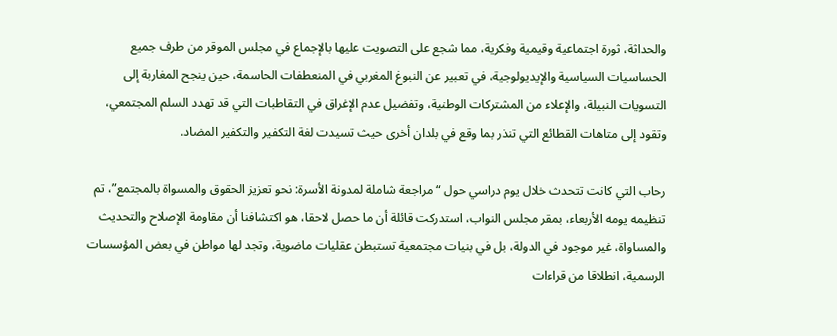والحداثة، ثورة اجتماعية وقيمية وفكرية، مما شجع على التصويت عليها بالإجماع في مجلس الموقر من طرف جميع الحساسيات السياسية والإيديولوجية، في تعبير عن النبوغ المغربي في المنعطفات الحاسمة، حين ينجح المغاربة إلى التسويات النبيلة، والإعلاء من المشتركات الوطنية، وتفضيل عدم الإغراق في التقاطبات التي قد تهدد السلم المجتمعي، وتقود إلى متاهات القطائع التي تنذر بما وقع في بلدان أخرى حيث تسيدت لغة التكفير والتكفير المضاد.

رحاب التي كانت تتحدث خلال يوم دراسي حول “مراجعة شاملة لمدونة الأسرة: نحو تعزيز الحقوق والمسواة بالمجتمع”، تم تنظيمه يومه الأربعاء، بمقر مجلس النواب، استدركت قائلة أن ما حصل لاحقا، هو اكتشافنا أن مقاومة الإصلاح والتحديث والمساواة، غير موجود في الدولة، بل في بنيات مجتمعية تستبطن عقليات ماضوية، وتجد لها مواطن في بعض المؤسسات الرسمية، انطلاقا من قراءات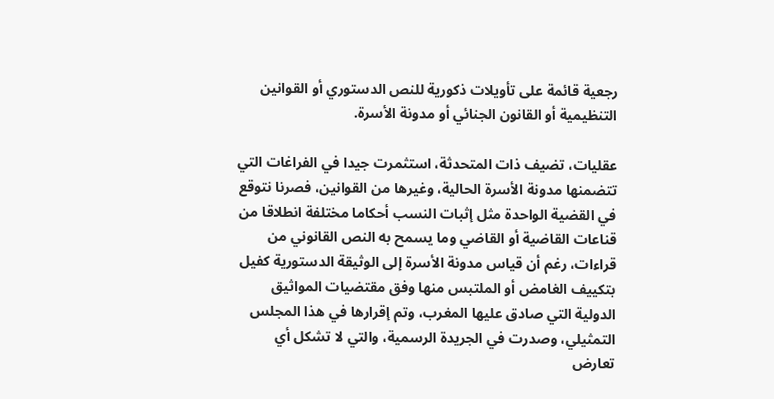رجعية قائمة على تأويلات ذكورية للنص الدستوري أو القوانين التنظيمية أو القانون الجنائي أو مدونة الأسرة.

عقليات، تضيف ذات المتحدثة، استثمرت جيدا في الفراغات التي تتضمنها مدونة الأسرة الحالية، وغيرها من القوانين، فصرنا نتوقع في القضية الواحدة مثل إثبات النسب أحكاما مختلفة انطلاقا من قناعات القاضية أو القاضي وما يسمح به النص القانوني من قراءات، رغم أن قياس مدونة الأسرة إلى الوثيقة الدستورية كفيل بتكييف الغامض أو الملتبس منها وفق مقتضيات المواثيق الدولية التي صادق عليها المغرب، وتم إقرارها في هذا المجلس التمثيلي، وصدرت في الجريدة الرسمية، والتي لا تشكل أي تعارض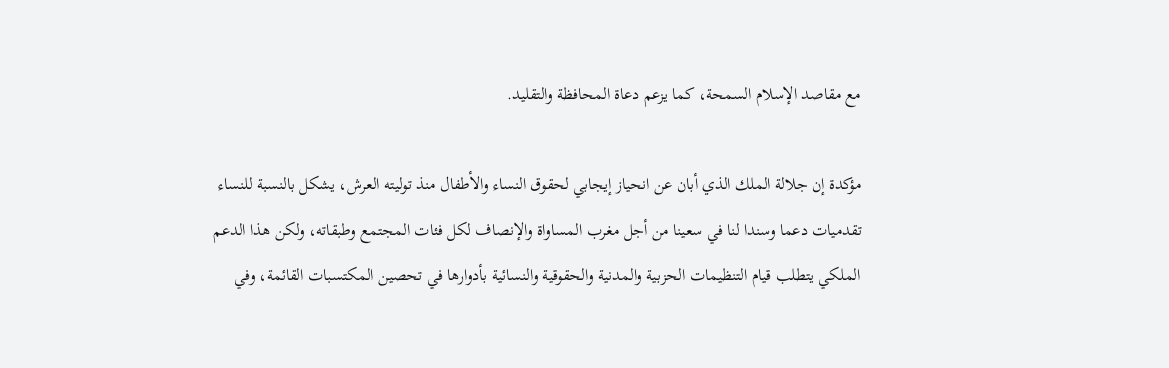مع مقاصد الإسلام السمحة، كما يزعم دعاة المحافظة والتقليد.

مؤكدة إن جلالة الملك الذي أبان عن انحياز إيجابي لحقوق النساء والأطفال منذ توليته العرش، يشكل بالنسبة للنساء تقدميات دعما وسندا لنا في سعينا من أجل مغرب المساواة والإنصاف لكل فئات المجتمع وطبقاته، ولكن هذا الدعم الملكي يتطلب قيام التنظيمات الحزبية والمدنية والحقوقية والنسائية بأدوارها في تحصين المكتسبات القائمة، وفي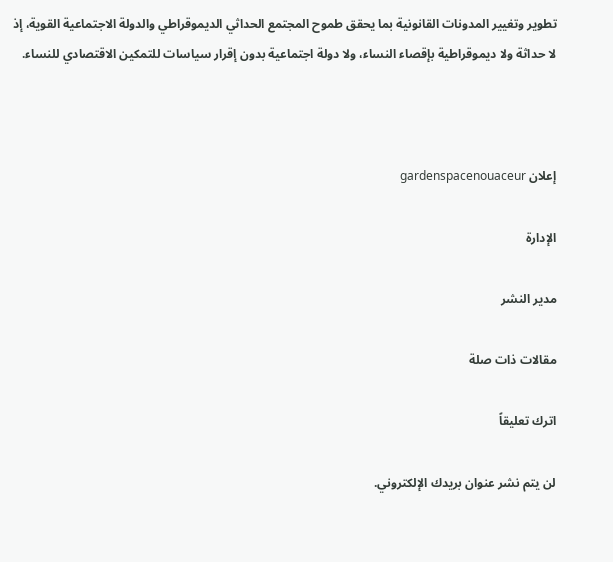تطوير وتغيير المدونات القانونية بما يحقق طموح المجتمع الحداثي الديموقراطي والدولة الاجتماعية القوية، إذ لا حداثة ولا ديموقراطية بإقصاء النساء، ولا دولة اجتماعية بدون إقرار سياسات للتمكين الاقتصادي للنساء.



إعلان gardenspacenouaceur

الإدارة

مدير النشر

مقالات ذات صلة

اترك تعليقاً

لن يتم نشر عنوان بريدك الإلكتروني.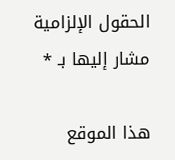الحقول الإلزامية مشار إليها بـ *

هذا الموقع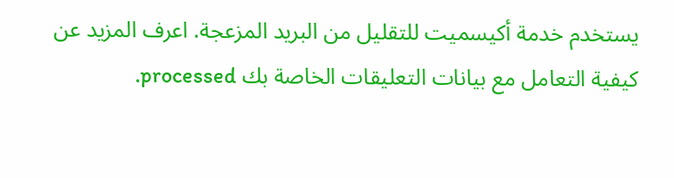يستخدم خدمة أكيسميت للتقليل من البريد المزعجة. اعرف المزيد عن كيفية التعامل مع بيانات التعليقات الخاصة بك processed.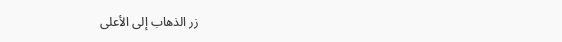زر الذهاب إلى الأعلى